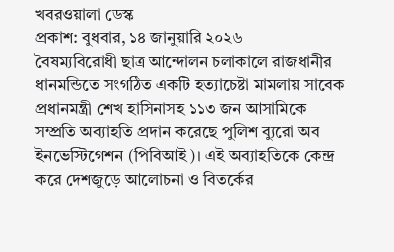খবরওয়ালা ডেস্ক
প্রকাশ: বুধবার, ১৪ জানুয়ারি ২০২৬
বৈষম্যবিরোধী ছাত্র আন্দোলন চলাকালে রাজধানীর ধানমন্ডিতে সংগঠিত একটি হত্যাচেষ্টা মামলায় সাবেক প্রধানমন্ত্রী শেখ হাসিনাসহ ১১৩ জন আসামিকে সম্প্রতি অব্যাহতি প্রদান করেছে পুলিশ ব্যুরো অব ইনভেস্টিগেশন (পিবিআই)। এই অব্যাহতিকে কেন্দ্র করে দেশজুড়ে আলোচনা ও বিতর্কের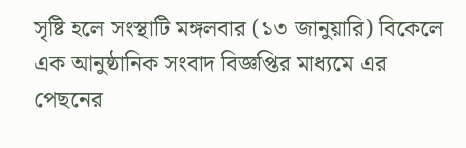সৃষ্টি হলে সংস্থাটি মঙ্গলবার (১৩ জানুয়ারি) বিকেলে এক আনুষ্ঠানিক সংবাদ বিজ্ঞপ্তির মাধ্যমে এর পেছনের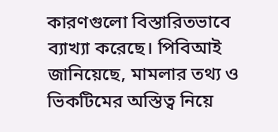কারণগুলো বিস্তারিতভাবে ব্যাখ্যা করেছে। পিবিআই জানিয়েছে, মামলার তথ্য ও ভিকটিমের অস্তিত্ব নিয়ে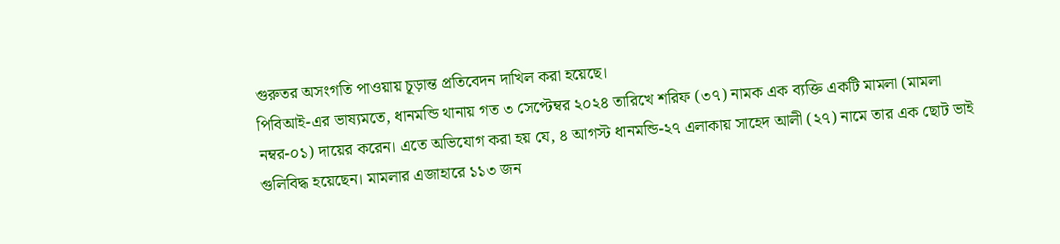গুরুতর অসংগতি পাওয়ায় চূড়ান্ত প্রতিবেদন দাখিল করা হয়েছে।
পিবিআই-এর ভাষ্যমতে, ধানমন্ডি থানায় গত ৩ সেপ্টেম্বর ২০২৪ তারিখে শরিফ (৩৭) নামক এক ব্যক্তি একটি মামলা (মামলা নম্বর-০১) দায়ের করেন। এতে অভিযোগ করা হয় যে, ৪ আগস্ট ধানমন্ডি-২৭ এলাকায় সাহেদ আলী (২৭) নামে তার এক ছোট ভাই গুলিবিদ্ধ হয়েছেন। মামলার এজাহারে ১১৩ জন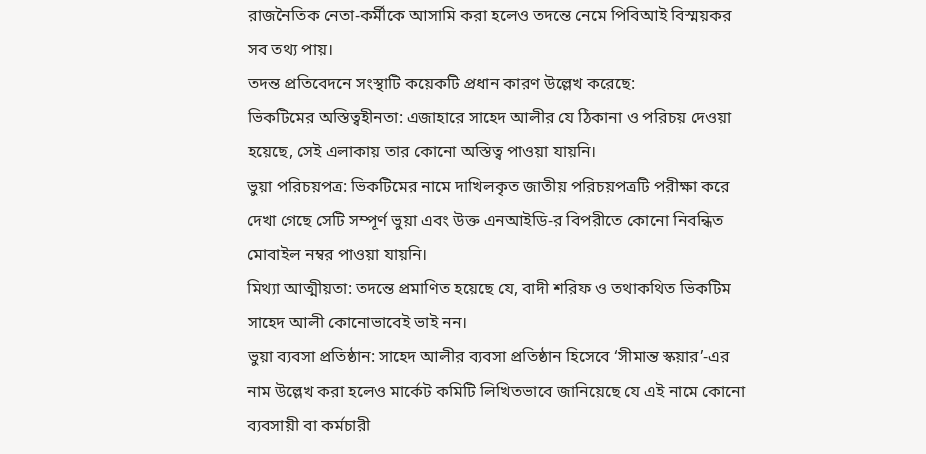রাজনৈতিক নেতা-কর্মীকে আসামি করা হলেও তদন্তে নেমে পিবিআই বিস্ময়কর সব তথ্য পায়।
তদন্ত প্রতিবেদনে সংস্থাটি কয়েকটি প্রধান কারণ উল্লেখ করেছে:
ভিকটিমের অস্তিত্বহীনতা: এজাহারে সাহেদ আলীর যে ঠিকানা ও পরিচয় দেওয়া হয়েছে, সেই এলাকায় তার কোনো অস্তিত্ব পাওয়া যায়নি।
ভুয়া পরিচয়পত্র: ভিকটিমের নামে দাখিলকৃত জাতীয় পরিচয়পত্রটি পরীক্ষা করে দেখা গেছে সেটি সম্পূর্ণ ভুয়া এবং উক্ত এনআইডি-র বিপরীতে কোনো নিবন্ধিত মোবাইল নম্বর পাওয়া যায়নি।
মিথ্যা আত্মীয়তা: তদন্তে প্রমাণিত হয়েছে যে, বাদী শরিফ ও তথাকথিত ভিকটিম সাহেদ আলী কোনোভাবেই ভাই নন।
ভুয়া ব্যবসা প্রতিষ্ঠান: সাহেদ আলীর ব্যবসা প্রতিষ্ঠান হিসেবে ‘সীমান্ত স্কয়ার’-এর নাম উল্লেখ করা হলেও মার্কেট কমিটি লিখিতভাবে জানিয়েছে যে এই নামে কোনো ব্যবসায়ী বা কর্মচারী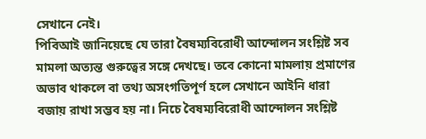সেখানে নেই।
পিবিআই জানিয়েছে যে তারা বৈষম্যবিরোধী আন্দোলন সংশ্লিষ্ট সব মামলা অত্যন্ত গুরুত্বের সঙ্গে দেখছে। তবে কোনো মামলায় প্রমাণের অভাব থাকলে বা তথ্য অসংগতিপূর্ণ হলে সেখানে আইনি ধারা বজায় রাখা সম্ভব হয় না। নিচে বৈষম্যবিরোধী আন্দোলন সংশ্লিষ্ট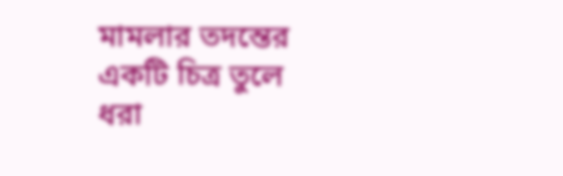মামলার তদন্তের একটি চিত্র তুলে ধরা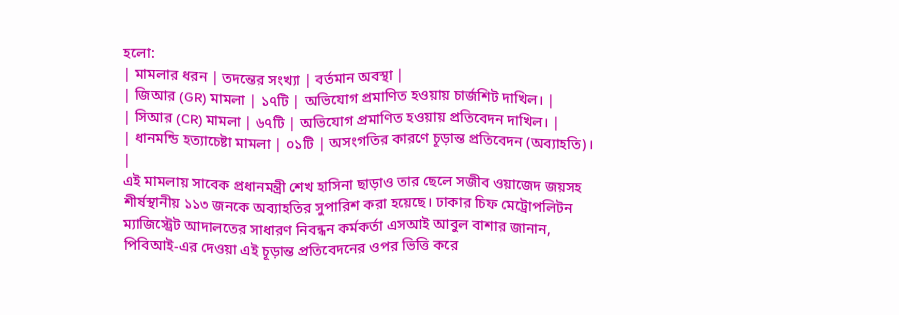হলো:
| মামলার ধরন | তদন্তের সংখ্যা | বর্তমান অবস্থা |
| জিআর (GR) মামলা | ১৭টি | অভিযোগ প্রমাণিত হওয়ায় চার্জশিট দাখিল। |
| সিআর (CR) মামলা | ৬৭টি | অভিযোগ প্রমাণিত হওয়ায় প্রতিবেদন দাখিল। |
| ধানমন্ডি হত্যাচেষ্টা মামলা | ০১টি | অসংগতির কারণে চূড়ান্ত প্রতিবেদন (অব্যাহতি)। |
এই মামলায় সাবেক প্রধানমন্ত্রী শেখ হাসিনা ছাড়াও তার ছেলে সজীব ওয়াজেদ জয়সহ শীর্ষস্থানীয় ১১৩ জনকে অব্যাহতির সুপারিশ করা হয়েছে। ঢাকার চিফ মেট্রোপলিটন ম্যাজিস্ট্রেট আদালতের সাধারণ নিবন্ধন কর্মকর্তা এসআই আবুল বাশার জানান, পিবিআই-এর দেওয়া এই চূড়ান্ত প্রতিবেদনের ওপর ভিত্তি করে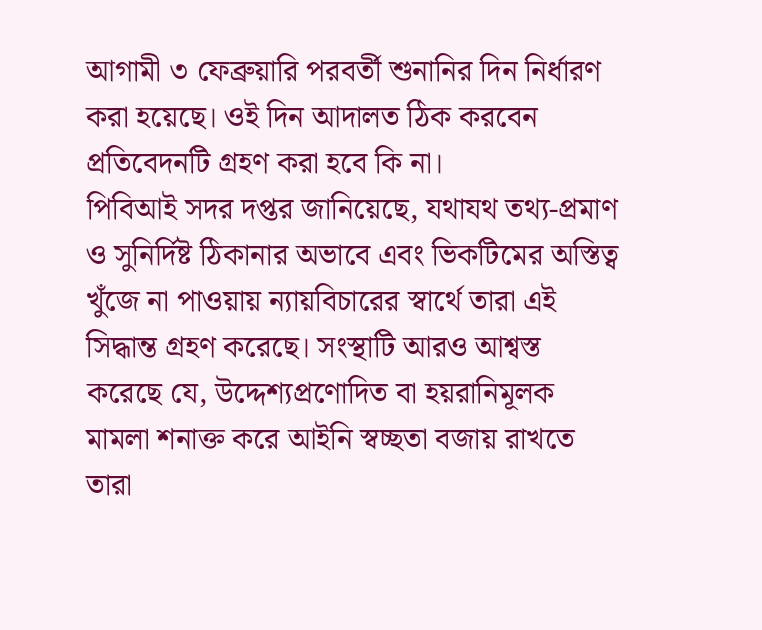আগামী ৩ ফেব্রুয়ারি পরবর্তী শুনানির দিন নির্ধারণ করা হয়েছে। ওই দিন আদালত ঠিক করবেন প্রতিবেদনটি গ্রহণ করা হবে কি না।
পিবিআই সদর দপ্তর জানিয়েছে, যথাযথ তথ্য-প্রমাণ ও সুনির্দিষ্ট ঠিকানার অভাবে এবং ভিকটিমের অস্তিত্ব খুঁজে না পাওয়ায় ন্যায়বিচারের স্বার্থে তারা এই সিদ্ধান্ত গ্রহণ করেছে। সংস্থাটি আরও আশ্বস্ত করেছে যে, উদ্দেশ্যপ্রণোদিত বা হয়রানিমূলক মামলা শনাক্ত করে আইনি স্বচ্ছতা বজায় রাখতে তারা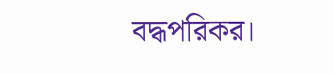বদ্ধপরিকর।